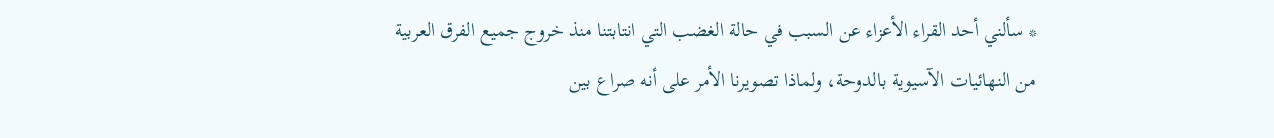* سألني أحد القراء الأعزاء عن السبب في حالة الغضب التي انتابتنا منذ خروج جميع الفرق العربية من النهائيات الآسيوية بالدوحة، ولماذا تصويرنا الأمر على أنه صراع بين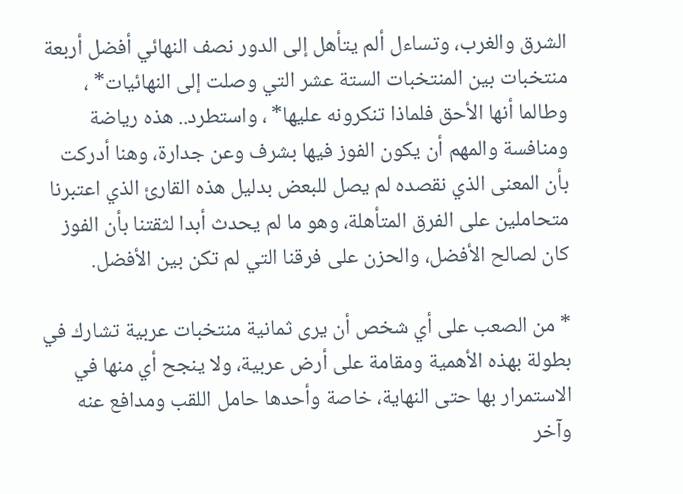الشرق والغرب، وتساءل ألم يتأهل إلى الدور نصف النهائي أفضل أربعة منتخبات بين المنتخبات الستة عشر التي وصلت إلى النهائيات* ، وطالما أنها الأحق فلماذا تنكرونه عليها* ، واستطرد.. هذه رياضة ومنافسة والمهم أن يكون الفوز فيها بشرف وعن جدارة، وهنا أدركت بأن المعنى الذي نقصده لم يصل للبعض بدليل هذه القارئ الذي اعتبرنا متحاملين على الفرق المتأهلة، وهو ما لم يحدث أبدا لثقتنا بأن الفوز كان لصالح الأفضل، والحزن على فرقنا التي لم تكن بين الأفضل.

* من الصعب على أي شخص أن يرى ثمانية منتخبات عربية تشارك في بطولة بهذه الأهمية ومقامة على أرض عربية، ولا ينجح أي منها في الاستمرار بها حتى النهاية، خاصة وأحدها حامل اللقب ومدافع عنه وآخر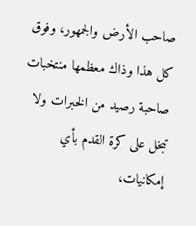صاحب الأرض والجمهور، وفوق كل هذا وذاك معظمها منتخبات صاحبة رصيد من الخبرات ولا تبخل على كرة القدم بأي إمكانيات،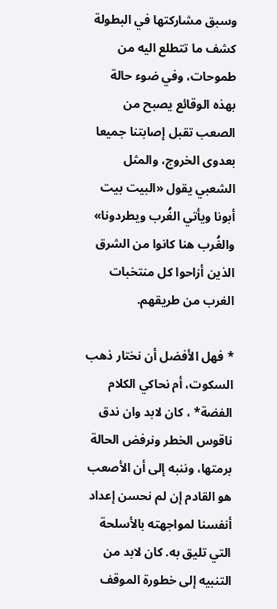وسبق مشاركتها في البطولة كشف ما تتطلع اليه من طموحات، وفي ضوء حالة بهذه الوقائع يصبح من الصعب تقبل إصابتنا جميعا بعدوى الخروج، والمثل الشعبي يقول «البيت بيت أبونا ويأتي الغُرب ويطردونا» والغُرب هنا كانوا من الشرق الذين أزاحوا كل منتخبات الغرب من طريقهم.

* فهل الأفضل أن نختار ذهب السكوت، أم نحاكي الكلام الفضة* ، كان لابد وان ندق ناقوس الخطر ونرفض الحالة برمتها، وننبه إلى أن الأصعب هو القادم إن لم نحسن إعداد أنفسنا لمواجهته بالأسلحة التي تليق به. كان لابد من التنبيه إلى خطورة الموقف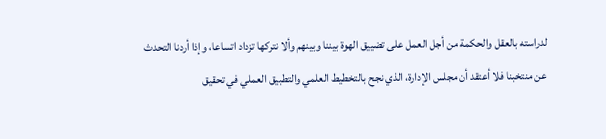لدراسته بالعقل والحكمة من أجل العمل على تضييق الهوة بيننا وبينهم وألا نتركها تزداد اتساعا، وإذا أردنا التحدث عن منتخبنا فلا أعتقد أن مجلس الإدارة، الذي نجح بالتخطيط العلمي والتطبيق العملي في تحقيق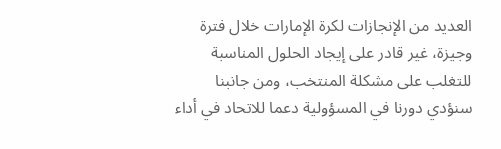العديد من الإنجازات لكرة الإمارات خلال فترة وجيزة، غير قادر على إيجاد الحلول المناسبة للتغلب على مشكلة المنتخب، ومن جانبنا سنؤدي دورنا في المسؤولية دعما للاتحاد في أداء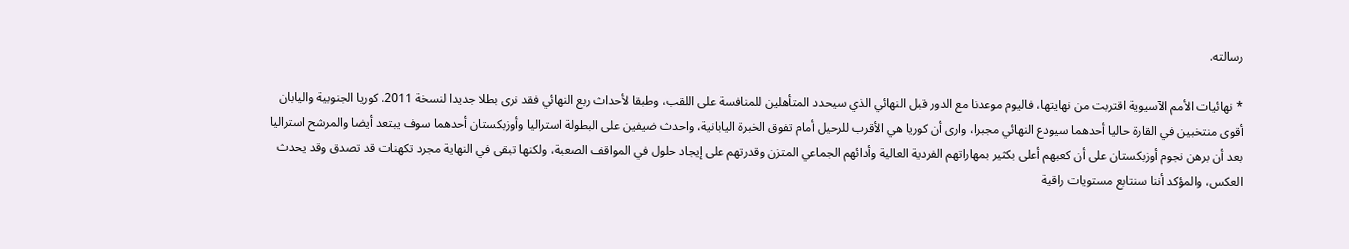رسالته.

* نهائيات الأمم الآسيوية اقتربت من نهايتها، فاليوم موعدنا مع الدور قبل النهائي الذي سيحدد المتأهلين للمنافسة على اللقب، وطبقا لأحداث ربع النهائي فقد نرى بطلا جديدا لنسخة 2011. كوريا الجنوبية واليابان أقوى منتخبين في القارة حاليا أحدهما سيودع النهائي مجبرا، وارى أن كوريا هي الأقرب للرحيل أمام تفوق الخبرة اليابانية، واحدث ضيفين على البطولة استراليا وأوزبكستان أحدهما سوف يبتعد أيضا والمرشح استراليا بعد أن برهن نجوم أوزبكستان على أن كعبهم أعلى بكثير بمهاراتهم الفردية العالية وأدائهم الجماعي المتزن وقدرتهم على إيجاد حلول في المواقف الصعبة، ولكنها تبقى في النهاية مجرد تكهنات قد تصدق وقد يحدث العكس، والمؤكد أننا سنتابع مستويات راقية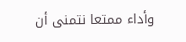وأداء ممتعا نتمنى أن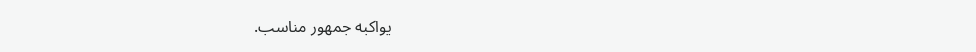يواكبه جمهور مناسب.